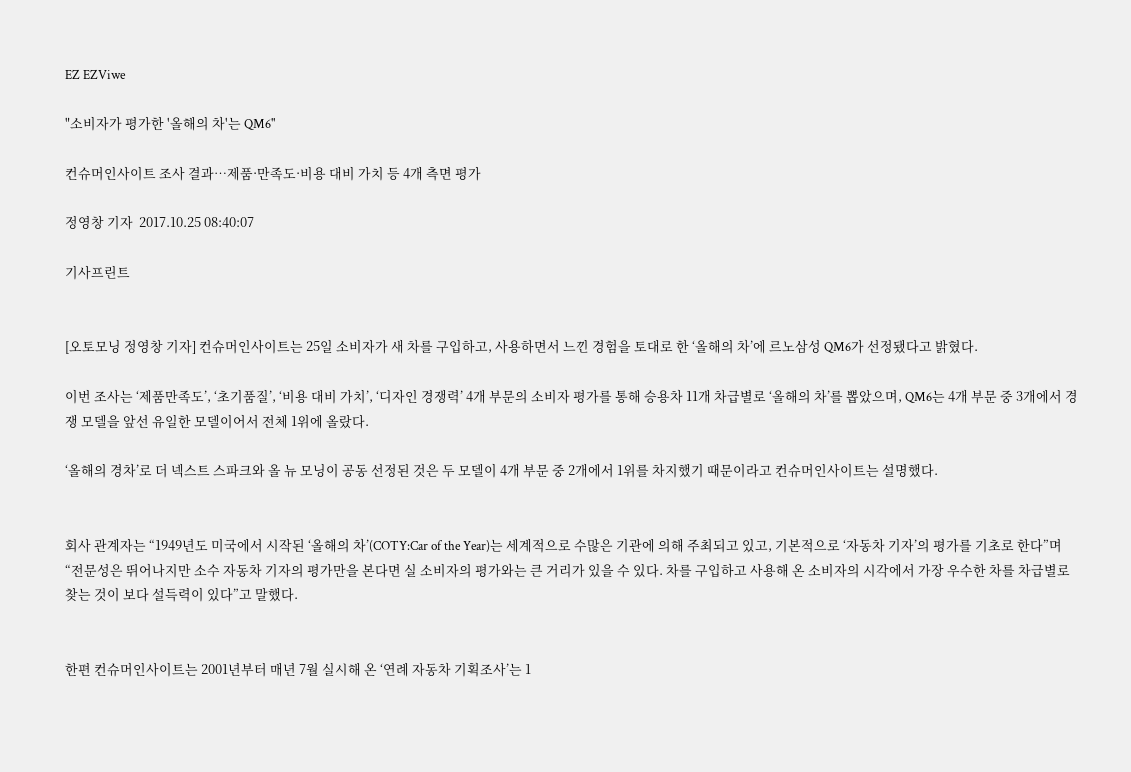EZ EZViwe

"소비자가 평가한 '올해의 차'는 QM6"

컨슈머인사이트 조사 결과…제품·만족도·비용 대비 가치 등 4개 측면 평가

정영창 기자  2017.10.25 08:40:07

기사프린트


[오토모닝 정영창 기자] 컨슈머인사이트는 25일 소비자가 새 차를 구입하고, 사용하면서 느낀 경험을 토대로 한 ‘올해의 차’에 르노삼성 QM6가 선정됐다고 밝혔다.

이번 조사는 ‘제품만족도’, ‘초기품질’, ‘비용 대비 가치’, ‘디자인 경쟁력’ 4개 부문의 소비자 평가를 통해 승용차 11개 차급별로 ‘올해의 차’를 뽑았으며, QM6는 4개 부문 중 3개에서 경쟁 모델을 앞선 유일한 모델이어서 전체 1위에 올랐다.

‘올해의 경차’로 더 넥스트 스파크와 올 뉴 모닝이 공동 선정된 것은 두 모델이 4개 부문 중 2개에서 1위를 차지했기 때문이라고 컨슈머인사이트는 설명했다.


회사 관계자는 “1949년도 미국에서 시작된 ‘올해의 차’(COTY:Car of the Year)는 세계적으로 수많은 기관에 의해 주최되고 있고, 기본적으로 ‘자동차 기자’의 평가를 기초로 한다”며 “전문성은 뛰어나지만 소수 자동차 기자의 평가만을 본다면 실 소비자의 평가와는 큰 거리가 있을 수 있다. 차를 구입하고 사용해 온 소비자의 시각에서 가장 우수한 차를 차급별로 찾는 것이 보다 설득력이 있다”고 말했다.


한편 컨슈머인사이트는 2001년부터 매년 7월 실시해 온 ‘연례 자동차 기획조사’는 1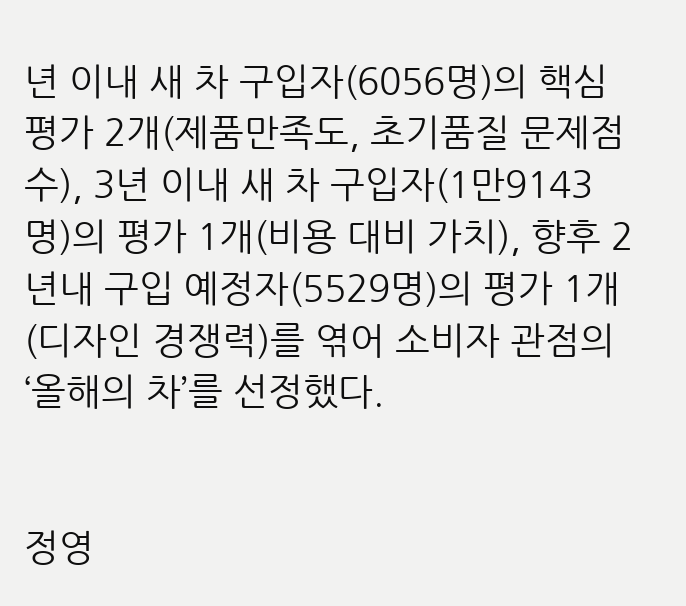년 이내 새 차 구입자(6056명)의 핵심 평가 2개(제품만족도, 초기품질 문제점 수), 3년 이내 새 차 구입자(1만9143명)의 평가 1개(비용 대비 가치), 향후 2년내 구입 예정자(5529명)의 평가 1개(디자인 경쟁력)를 엮어 소비자 관점의 ‘올해의 차’를 선정했다.


정영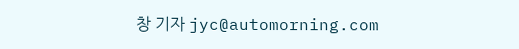창 기자 jyc@automorning.com